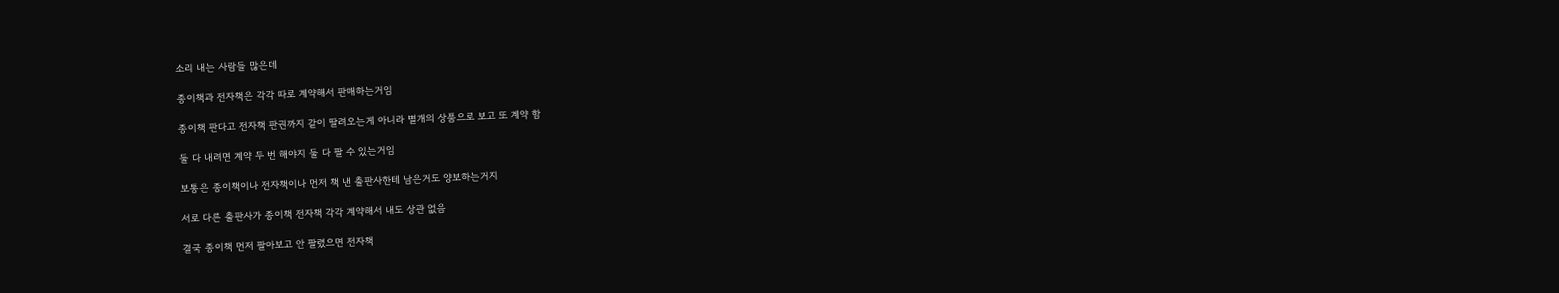소리 내는 사람들 많은데

종이책과 전자책은 각각 따로 계약해서 판매하는거임

종이책 판다고 전자책 판권까지 같이 딸려오는게 아니라 별개의 상품으로 보고 또 계약 함

둘 다 내려면 계약 두 번 해야지 둘 다 팔 수 있는거임

보통은 종이책이나 전자책이나 먼저 책 낸 출판사한테 남은거도 양보하는거지

서로 다른 출판사가 종이책 전자책 각각 계약해서 내도 상관 없음

결국 종이책 먼저 팔아보고 안 팔렸으면 전자책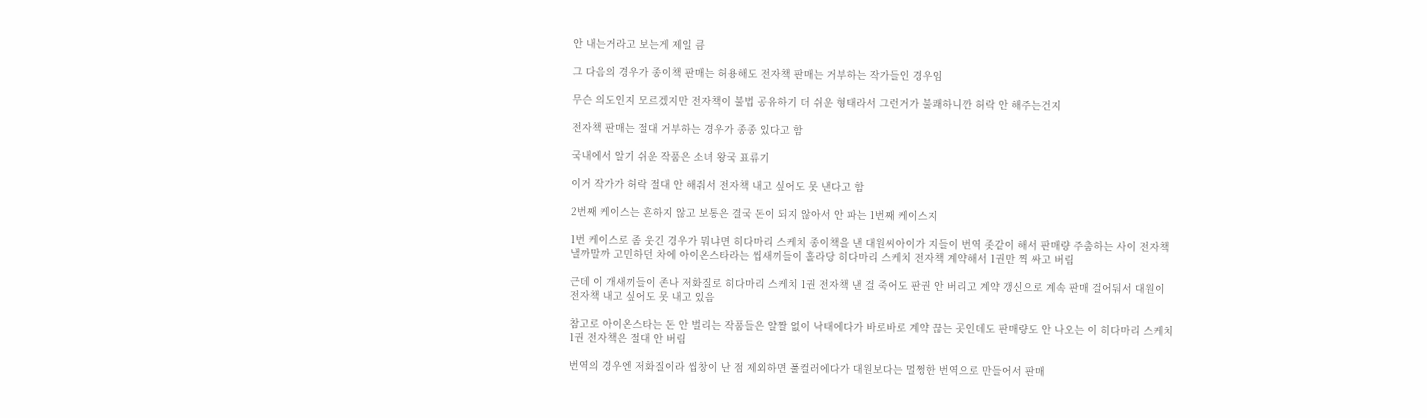안 내는거라고 보는게 제일 큼

그 다음의 경우가 종이책 판매는 허용해도 전자책 판매는 거부하는 작가들인 경우임

무슨 의도인지 모르겠지만 전자책이 불법 공유하기 더 쉬운 형태라서 그런거가 불쾌하니깐 허락 안 해주는건지

전자책 판매는 절대 거부하는 경우가 종종 있다고 함

국내에서 알기 쉬운 작품은 소녀 왕국 표류기

이거 작가가 허락 절대 안 해줘서 전자책 내고 싶어도 못 낸다고 함

2번째 케이스는 흔하지 않고 보통은 결국 돈이 되지 않아서 안 파는 1번째 케이스지

1번 케이스로 좀 웃긴 경우가 뭐냐면 히다마리 스케치 종이책을 낸 대원씨아이가 지들이 번역 좃같이 해서 판매량 주춤하는 사이 전자책 낼까말까 고민하던 차에 아이온스타라는 씹새끼들이 홀라당 히다마리 스케치 전자책 계약해서 1권만 찍 싸고 버림

근데 이 개새끼들이 존나 저화질로 히다마리 스케치 1권 전자책 낸 걸 죽어도 판권 안 버리고 계약 갱신으로 계속 판매 걸어둬서 대원이 전자책 내고 싶어도 못 내고 있음

참고로 아이온스타는 돈 안 벌리는 작품들은 얄짤 없이 낙태에다가 바로바로 계약 끊는 곳인데도 판매량도 안 나오는 이 히다마리 스케치 1권 전자책은 절대 안 버림

번역의 경우엔 저화질이라 씹창이 난 점 제외하면 풀컬러에다가 대원보다는 멀쩡한 번역으로 만들어서 판매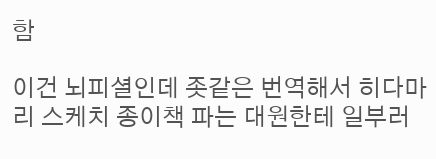함

이건 뇌피셜인데 좃같은 번역해서 히다마리 스케치 종이책 파는 대원한테 일부러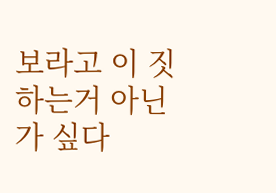보라고 이 짓 하는거 아닌가 싶다